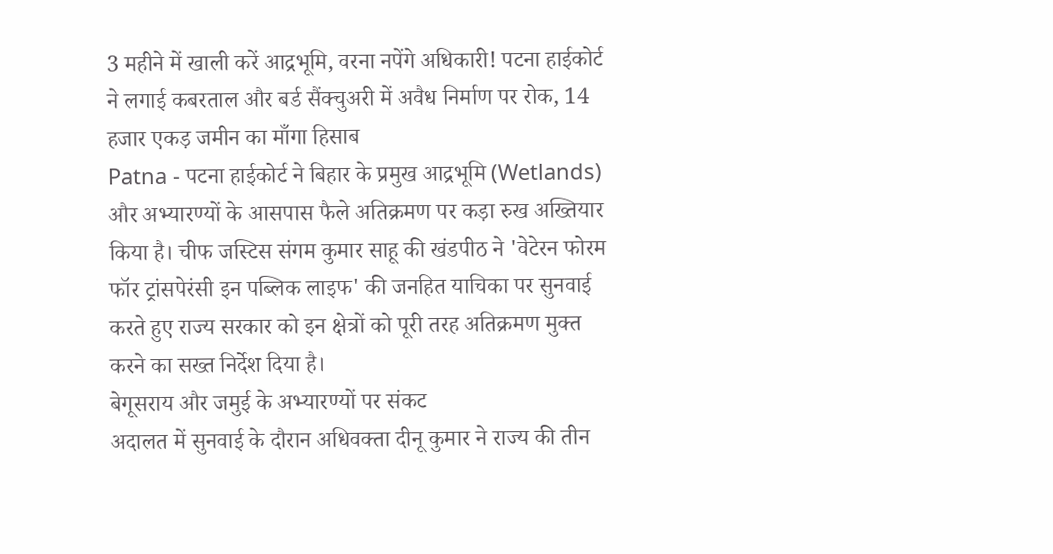3 महीने में खाली करें आद्रभूमि, वरना नपेंगे अधिकारी! पटना हाईकोर्ट ने लगाई कबरताल और बर्ड सैंक्चुअरी में अवैध निर्माण पर रोक, 14 हजार एकड़ जमीन का माँगा हिसाब
Patna - पटना हाईकोर्ट ने बिहार के प्रमुख आद्रभूमि (Wetlands) और अभ्यारण्यों के आसपास फैले अतिक्रमण पर कड़ा रुख अख्तियार किया है। चीफ जस्टिस संगम कुमार साहू की खंडपीठ ने 'वेटेरन फोरम फॉर ट्रांसपेरंसी इन पब्लिक लाइफ' की जनहित याचिका पर सुनवाई करते हुए राज्य सरकार को इन क्षेत्रों को पूरी तरह अतिक्रमण मुक्त करने का सख्त निर्देश दिया है।
बेगूसराय और जमुई के अभ्यारण्यों पर संकट
अदालत में सुनवाई के दौरान अधिवक्ता दीनू कुमार ने राज्य की तीन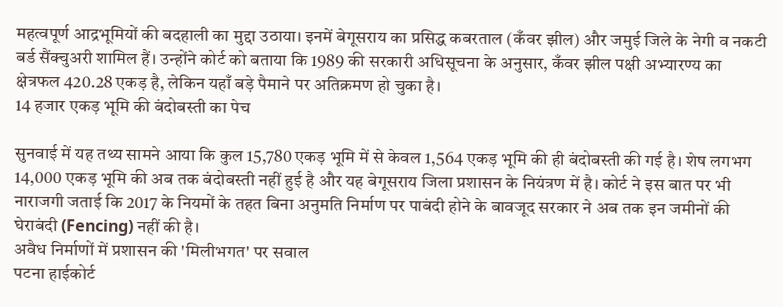महत्वपूर्ण आद्रभूमियों की बदहाली का मुद्दा उठाया। इनमें बेगूसराय का प्रसिद्ध कबरताल (कँवर झील) और जमुई जिले के नेगी व नकटी बर्ड सैंक्चुअरी शामिल हैं। उन्होंने कोर्ट को बताया कि 1989 की सरकारी अधिसूचना के अनुसार, कँवर झील पक्षी अभ्यारण्य का क्षेत्रफल 420.28 एकड़ है, लेकिन यहाँ बड़े पैमाने पर अतिक्रमण हो चुका है।
14 हजार एकड़ भूमि की बंदोबस्ती का पेच

सुनवाई में यह तथ्य सामने आया कि कुल 15,780 एकड़ भूमि में से केवल 1,564 एकड़ भूमि की ही बंदोबस्ती की गई है। शेष लगभग 14,000 एकड़ भूमि की अब तक बंदोबस्ती नहीं हुई है और यह बेगूसराय जिला प्रशासन के नियंत्रण में है। कोर्ट ने इस बात पर भी नाराजगी जताई कि 2017 के नियमों के तहत बिना अनुमति निर्माण पर पाबंदी होने के बावजूद सरकार ने अब तक इन जमीनों की घेराबंदी (Fencing) नहीं की है।
अवैध निर्माणों में प्रशासन की 'मिलीभगत' पर सवाल
पटना हाईकोर्ट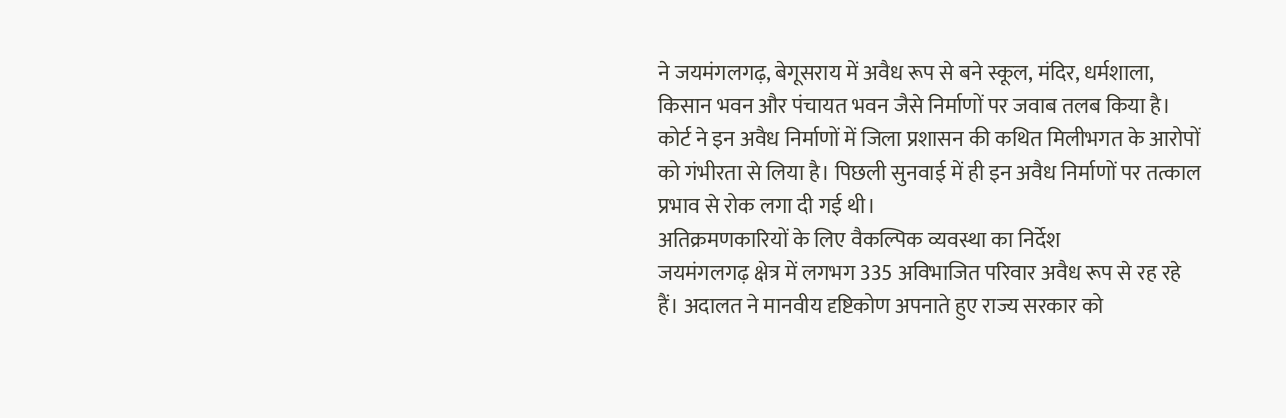ने जयमंगलगढ़, बेगूसराय में अवैध रूप से बने स्कूल, मंदिर, धर्मशाला, किसान भवन और पंचायत भवन जैसे निर्माणों पर जवाब तलब किया है। कोर्ट ने इन अवैध निर्माणों में जिला प्रशासन की कथित मिलीभगत के आरोपों को गंभीरता से लिया है। पिछली सुनवाई में ही इन अवैध निर्माणों पर तत्काल प्रभाव से रोक लगा दी गई थी।
अतिक्रमणकारियों के लिए वैकल्पिक व्यवस्था का निर्देश
जयमंगलगढ़ क्षेत्र में लगभग 335 अविभाजित परिवार अवैध रूप से रह रहे हैं। अदालत ने मानवीय दृष्टिकोण अपनाते हुए राज्य सरकार को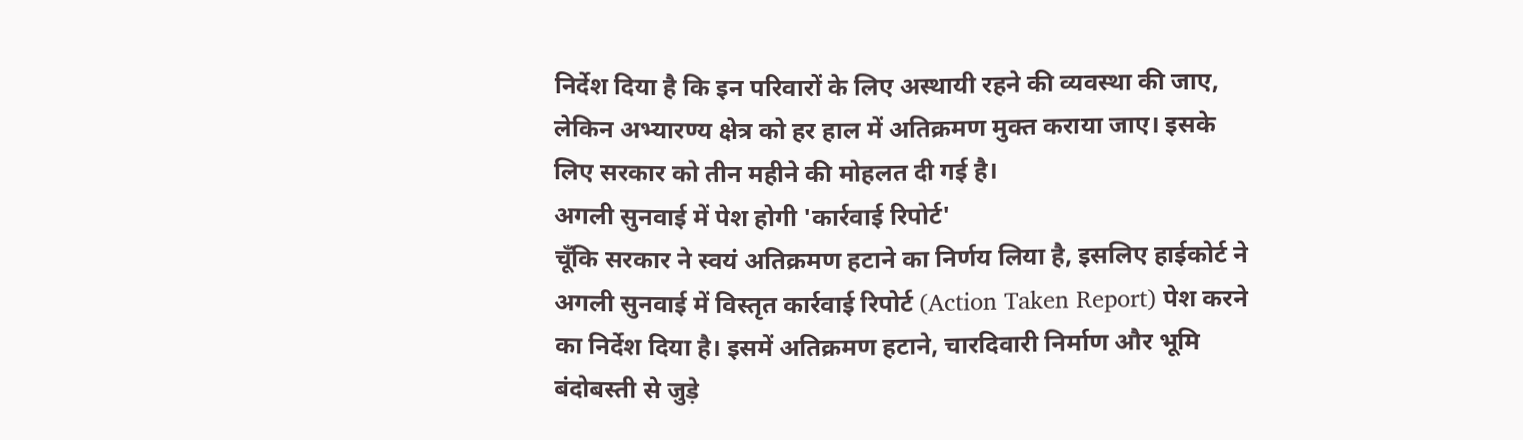निर्देश दिया है कि इन परिवारों के लिए अस्थायी रहने की व्यवस्था की जाए, लेकिन अभ्यारण्य क्षेत्र को हर हाल में अतिक्रमण मुक्त कराया जाए। इसके लिए सरकार को तीन महीने की मोहलत दी गई है।
अगली सुनवाई में पेश होगी 'कार्रवाई रिपोर्ट'
चूँकि सरकार ने स्वयं अतिक्रमण हटाने का निर्णय लिया है, इसलिए हाईकोर्ट ने अगली सुनवाई में विस्तृत कार्रवाई रिपोर्ट (Action Taken Report) पेश करने का निर्देश दिया है। इसमें अतिक्रमण हटाने, चारदिवारी निर्माण और भूमि बंदोबस्ती से जुड़े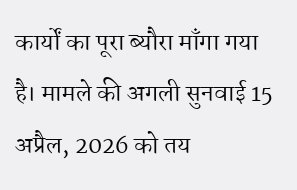कार्यों का पूरा ब्यौरा माँगा गया है। मामले की अगली सुनवाई 15 अप्रैल, 2026 को तय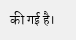की गई है।